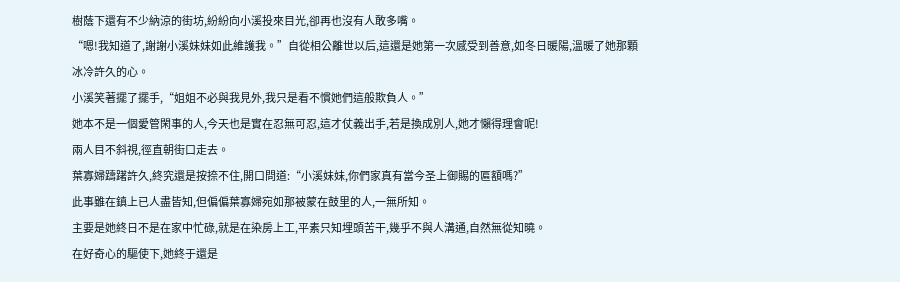樹蔭下還有不少納涼的街坊,紛紛向小溪投來目光,卻再也沒有人敢多嘴。
“嗯!我知道了,謝謝小溪妹妹如此維護我。”自從相公離世以后,這還是她第一次感受到善意,如冬日暖陽,溫暖了她那顆冰冷許久的心。
小溪笑著擺了擺手,“姐姐不必與我見外,我只是看不慣她們這般欺負人。”
她本不是一個愛管閑事的人,今天也是實在忍無可忍,這才仗義出手,若是換成別人,她才懶得理會呢!
兩人目不斜視,徑直朝街口走去。
葉寡婦躊躇許久,終究還是按捺不住,開口問道:“小溪妹妹,你們家真有當今圣上御賜的匾額嗎?”
此事雖在鎮上已人盡皆知,但偏偏葉寡婦宛如那被蒙在鼓里的人,一無所知。
主要是她終日不是在家中忙碌,就是在染房上工,平素只知埋頭苦干,幾乎不與人溝通,自然無從知曉。
在好奇心的驅使下,她終于還是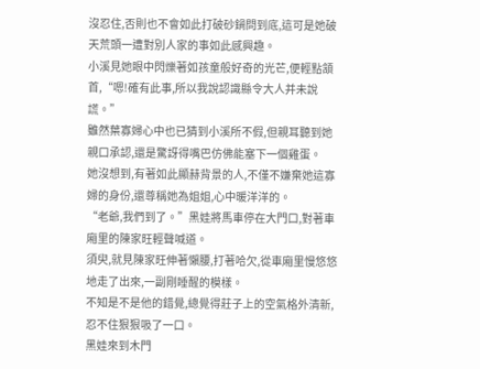沒忍住,否則也不會如此打破砂鍋問到底,這可是她破天荒頭一遭對別人家的事如此感興趣。
小溪見她眼中閃爍著如孩童般好奇的光芒,便輕點頷首,“嗯!確有此事,所以我說認識縣令大人并未說謊。”
雖然葉寡婦心中也已猜到小溪所不假,但親耳聽到她親口承認,還是驚訝得嘴巴仿佛能塞下一個雞蛋。
她沒想到,有著如此顯赫背景的人,不僅不嫌棄她這寡婦的身份,還尊稱她為姐姐,心中暖洋洋的。
“老爺,我們到了。”黑娃將馬車停在大門口,對著車廂里的陳家旺輕聲喊道。
須臾,就見陳家旺伸著懶腰,打著哈欠,從車廂里慢悠悠地走了出來,一副剛睡醒的模樣。
不知是不是他的錯覺,總覺得莊子上的空氣格外清新,忍不住狠狠吸了一口。
黑娃來到木門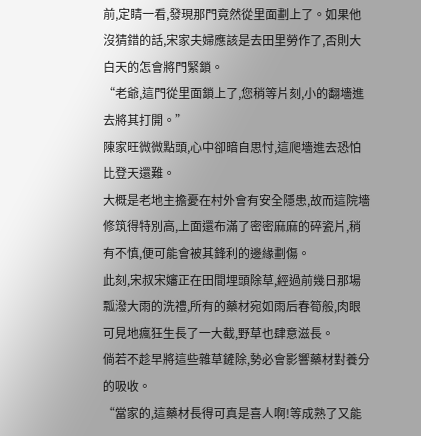前,定睛一看,發現那門竟然從里面劃上了。如果他沒猜錯的話,宋家夫婦應該是去田里勞作了,否則大白天的怎會將門緊鎖。
“老爺,這門從里面鎖上了,您稍等片刻,小的翻墻進去將其打開。”
陳家旺微微點頭,心中卻暗自思忖,這爬墻進去恐怕比登天還難。
大概是老地主擔憂在村外會有安全隱患,故而這院墻修筑得特別高,上面還布滿了密密麻麻的碎瓷片,稍有不慎,便可能會被其鋒利的邊緣劃傷。
此刻,宋叔宋嬸正在田間埋頭除草,經過前幾日那場瓢潑大雨的洗禮,所有的藥材宛如雨后春筍般,肉眼可見地瘋狂生長了一大截,野草也肆意滋長。
倘若不趁早將這些雜草鏟除,勢必會影響藥材對養分的吸收。
“當家的,這藥材長得可真是喜人啊!等成熟了又能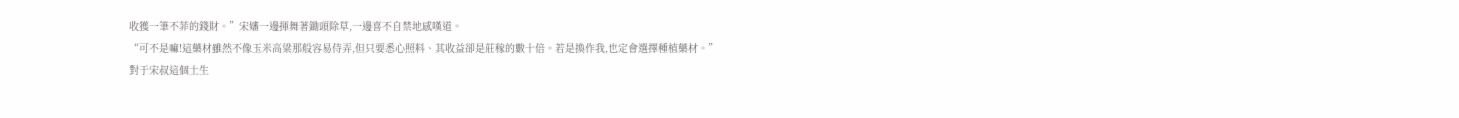收獲一筆不菲的錢財。”宋嬸一邊揮舞著鋤頭除草,一邊喜不自禁地感嘆道。
“可不是嘛!這藥材雖然不像玉米高粱那般容易侍弄,但只要悉心照料、其收益卻是莊稼的數十倍。若是換作我,也定會選擇種植藥材。”
對于宋叔這個土生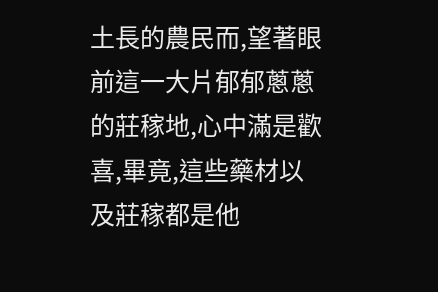土長的農民而,望著眼前這一大片郁郁蔥蔥的莊稼地,心中滿是歡喜,畢竟,這些藥材以及莊稼都是他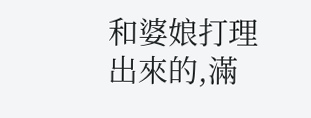和婆娘打理出來的,滿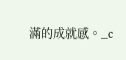滿的成就感。_c